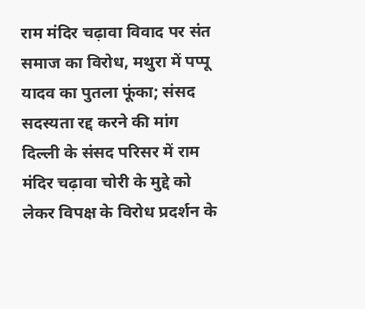राम मंदिर चढ़ावा विवाद पर संत समाज का विरोध, मथुरा में पप्पू यादव का पुतला फूंका; संसद सदस्यता रद्द करने की मांग
दिल्ली के संसद परिसर में राम मंदिर चढ़ावा चोरी के मुद्दे को लेकर विपक्ष के विरोध प्रदर्शन के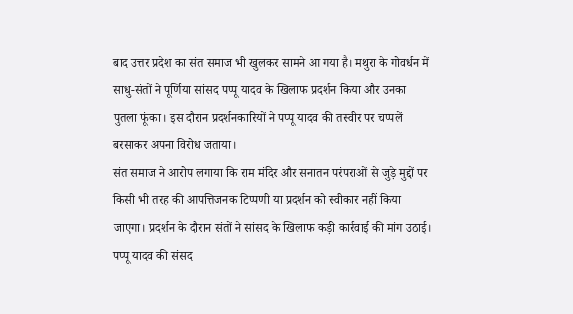बाद उत्तर प्रदेश का संत समाज भी खुलकर सामने आ गया है। मथुरा के गोवर्धन में साधु-संतों ने पूर्णिया सांसद पप्पू यादव के खिलाफ प्रदर्शन किया और उनका पुतला फूंका। इस दौरान प्रदर्शनकारियों ने पप्पू यादव की तस्वीर पर चप्पलें बरसाकर अपना विरोध जताया।
संत समाज ने आरोप लगाया कि राम मंदिर और सनातन परंपराओं से जुड़े मुद्दों पर किसी भी तरह की आपत्तिजनक टिप्पणी या प्रदर्शन को स्वीकार नहीं किया जाएगा। प्रदर्शन के दौरान संतों ने सांसद के खिलाफ कड़ी कार्रवाई की मांग उठाई।
पप्पू यादव की संसद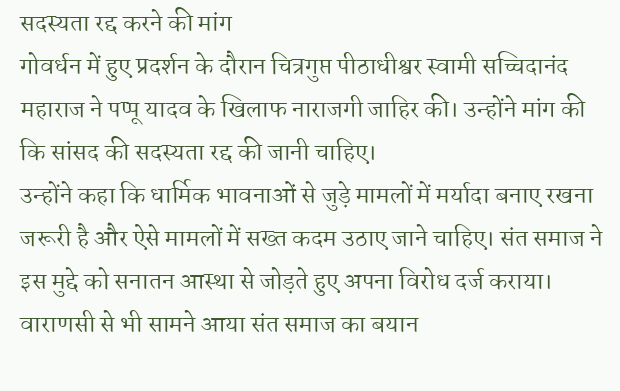सदस्यता रद्द करने की मांग
गोवर्धन में हुए प्रदर्शन के दौरान चित्रगुप्त पीठाधीश्वर स्वामी सच्चिदानंद महाराज ने पप्पू यादव के खिलाफ नाराजगी जाहिर की। उन्होंने मांग की कि सांसद की सदस्यता रद्द की जानी चाहिए।
उन्होंने कहा कि धार्मिक भावनाओं से जुड़े मामलों में मर्यादा बनाए रखना जरूरी है और ऐसे मामलों में सख्त कदम उठाए जाने चाहिए। संत समाज ने इस मुद्दे को सनातन आस्था से जोड़ते हुए अपना विरोध दर्ज कराया।
वाराणसी से भी सामने आया संत समाज का बयान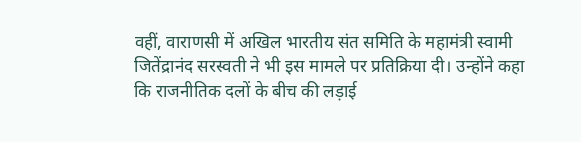वहीं, वाराणसी में अखिल भारतीय संत समिति के महामंत्री स्वामी जितेंद्रानंद सरस्वती ने भी इस मामले पर प्रतिक्रिया दी। उन्होंने कहा कि राजनीतिक दलों के बीच की लड़ाई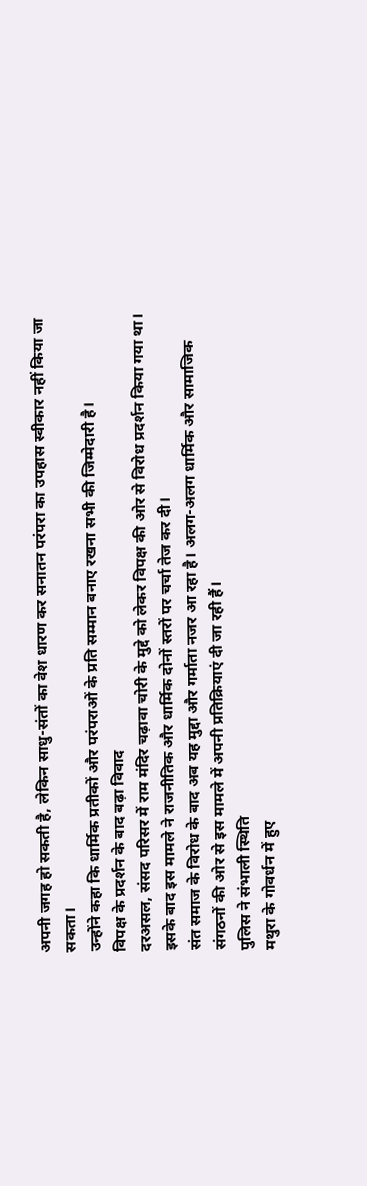अपनी जगह हो सकती है, लेकिन साधु-संतों का वेश धारण कर सनातन परंपरा का उपहास स्वीकार नहीं किया जा सकता।
उन्होंने कहा कि धार्मिक प्रतीकों और परंपराओं के प्रति सम्मान बनाए रखना सभी की जिम्मेदारी है।
विपक्ष के प्रदर्शन के बाद बढ़ा विवाद
दरअसल, संसद परिसर में राम मंदिर चढ़ावा चोरी के मुद्दे को लेकर विपक्ष की ओर से विरोध प्रदर्शन किया गया था। इसके बाद इस मामले ने राजनीतिक और धार्मिक दोनों स्तरों पर चर्चा तेज कर दी।
संत समाज के विरोध के बाद अब यह मुद्दा और गर्माता नजर आ रहा है। अलग-अलग धार्मिक और सामाजिक संगठनों की ओर से इस मामले में अपनी प्रतिक्रियाएं दी जा रही हैं।
पुलिस ने संभाली स्थिति
मथुरा के गोवर्धन में हुए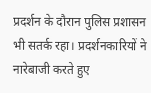प्रदर्शन के दौरान पुलिस प्रशासन भी सतर्क रहा। प्रदर्शनकारियों ने नारेबाजी करते हुए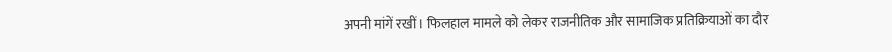अपनी मांगें रखीं। फिलहाल मामले को लेकर राजनीतिक और सामाजिक प्रतिक्रियाओं का दौर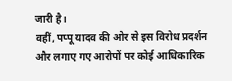जारी है।
वहीं, पप्पू यादव की ओर से इस विरोध प्रदर्शन और लगाए गए आरोपों पर कोई आधिकारिक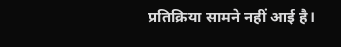प्रतिक्रिया सामने नहीं आई है।